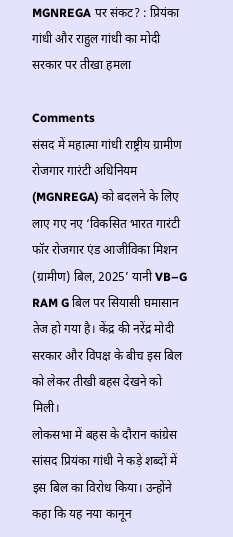MGNREGA पर संकट? : प्रियंका गांधी और राहुल गांधी का मोदी सरकार पर तीखा हमला

Comments
संसद में महात्मा गांधी राष्ट्रीय ग्रामीण रोजगार गारंटी अधिनियम (MGNREGA) को बदलने के लिए लाए गए नए ‘विकसित भारत गारंटी फॉर रोजगार एंड आजीविका मिशन (ग्रामीण) बिल, 2025’ यानी VB–G RAM G बिल पर सियासी घमासान तेज हो गया है। केंद्र की नरेंद्र मोदी सरकार और विपक्ष के बीच इस बिल को लेकर तीखी बहस देखने को मिली।
लोकसभा में बहस के दौरान कांग्रेस सांसद प्रियंका गांधी ने कड़े शब्दों में इस बिल का विरोध किया। उन्होंने कहा कि यह नया कानून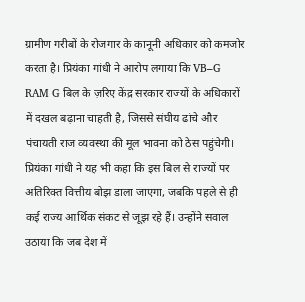ग्रामीण गरीबों के रोजगार के कानूनी अधिकार को कमजोर करता है। प्रियंका गांधी ने आरोप लगाया कि VB–G RAM G बिल के ज़रिए केंद्र सरकार राज्यों के अधिकारों में दखल बढ़ाना चाहती है, जिससे संघीय ढांचे और पंचायती राज व्यवस्था की मूल भावना को ठेस पहुंचेगी।
प्रियंका गांधी ने यह भी कहा कि इस बिल से राज्यों पर अतिरिक्त वित्तीय बोझ डाला जाएगा, जबकि पहले से ही कई राज्य आर्थिक संकट से जूझ रहे हैं। उन्होंने सवाल उठाया कि जब देश में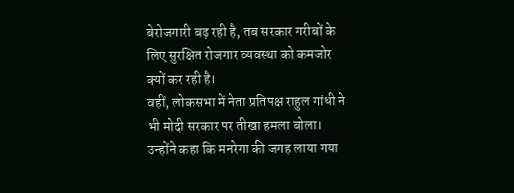बेरोजगारी बढ़ रही है, तब सरकार गरीबों के लिए सुरक्षित रोजगार व्यवस्था को कमजोर क्यों कर रही है।
वहीं, लोकसभा में नेता प्रतिपक्ष राहुल गांधी ने भी मोदी सरकार पर तीखा हमला बोला। उन्होंने कहा कि मनरेगा की जगह लाया गया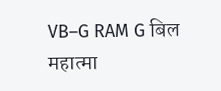VB–G RAM G बिल महात्मा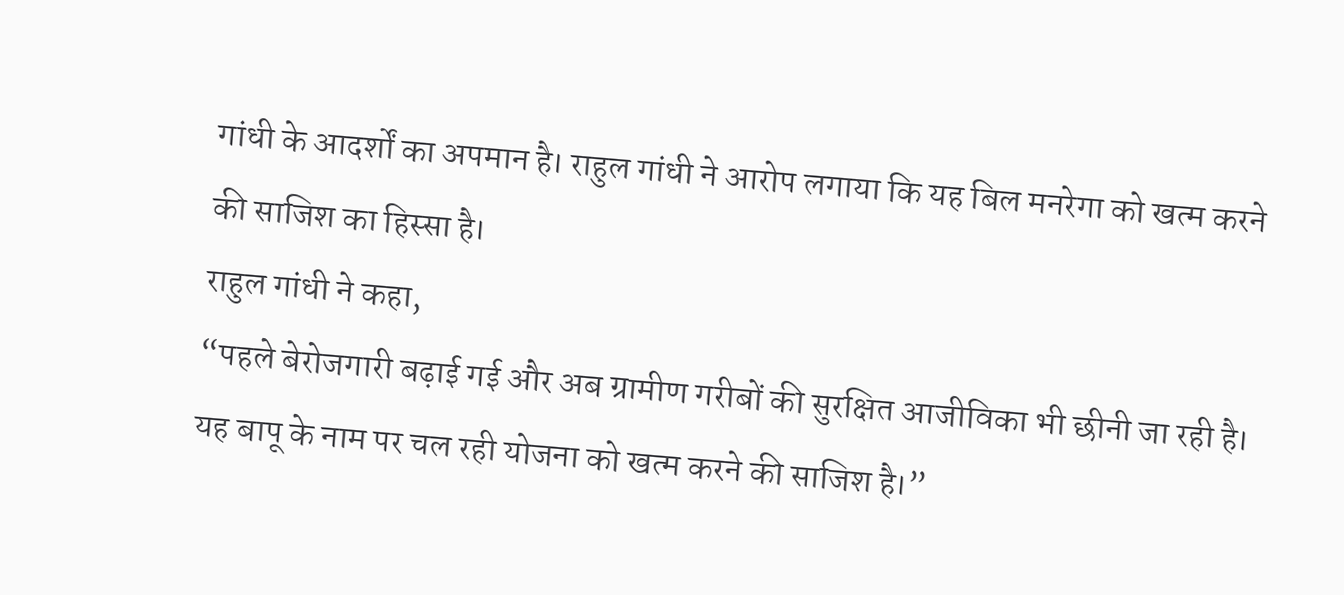गांधी के आदर्शों का अपमान है। राहुल गांधी ने आरोप लगाया कि यह बिल मनरेगा को खत्म करने की साजिश का हिस्सा है।
राहुल गांधी ने कहा,
“पहले बेरोजगारी बढ़ाई गई और अब ग्रामीण गरीबों की सुरक्षित आजीविका भी छीनी जा रही है। यह बापू के नाम पर चल रही योजना को खत्म करने की साजिश है।”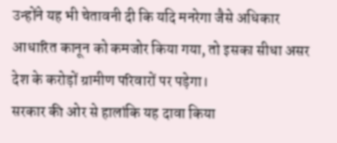उन्होंने यह भी चेतावनी दी कि यदि मनरेगा जैसे अधिकार आधारित कानून को कमजोर किया गया, तो इसका सीधा असर देश के करोड़ों ग्रामीण परिवारों पर पड़ेगा।
सरकार की ओर से हालांकि यह दावा किया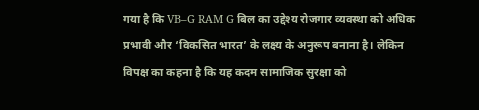गया है कि VB–G RAM G बिल का उद्देश्य रोजगार व्यवस्था को अधिक प्रभावी और ‘विकसित भारत’ के लक्ष्य के अनुरूप बनाना है। लेकिन विपक्ष का कहना है कि यह कदम सामाजिक सुरक्षा को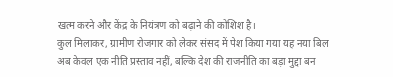खत्म करने और केंद्र के नियंत्रण को बढ़ाने की कोशिश है।
कुल मिलाकर, ग्रामीण रोजगार को लेकर संसद में पेश किया गया यह नया बिल अब केवल एक नीति प्रस्ताव नहीं, बल्कि देश की राजनीति का बड़ा मुद्दा बन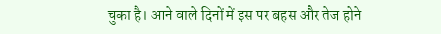चुका है। आने वाले दिनों में इस पर बहस और तेज होने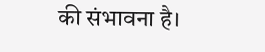की संभावना है।